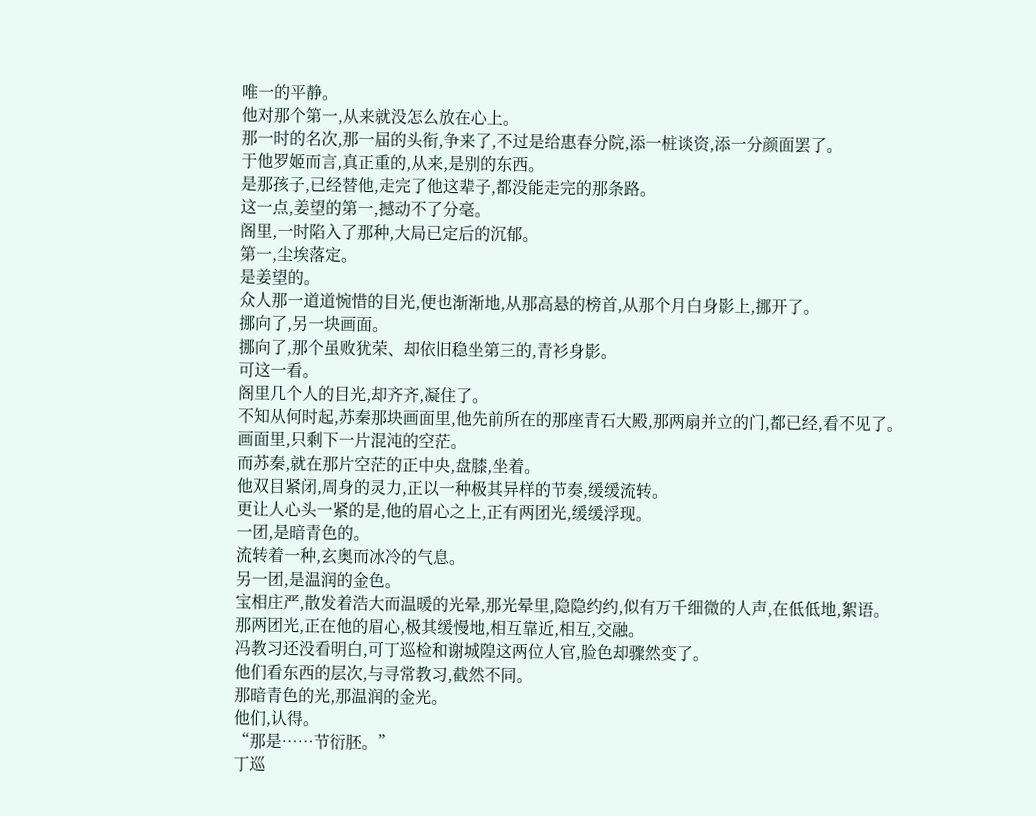唯一的平静。
他对那个第一,从来就没怎么放在心上。
那一时的名次,那一届的头衔,争来了,不过是给惠春分院,添一桩谈资,添一分颜面罢了。
于他罗姬而言,真正重的,从来,是别的东西。
是那孩子,已经替他,走完了他这辈子,都没能走完的那条路。
这一点,姜望的第一,撼动不了分毫。
阁里,一时陷入了那种,大局已定后的沉郁。
第一,尘埃落定。
是姜望的。
众人那一道道惋惜的目光,便也渐渐地,从那高悬的榜首,从那个月白身影上,挪开了。
挪向了,另一块画面。
挪向了,那个虽败犹荣、却依旧稳坐第三的,青衫身影。
可这一看。
阁里几个人的目光,却齐齐,凝住了。
不知从何时起,苏秦那块画面里,他先前所在的那座青石大殿,那两扇并立的门,都已经,看不见了。
画面里,只剩下一片混沌的空茫。
而苏秦,就在那片空茫的正中央,盘膝,坐着。
他双目紧闭,周身的灵力,正以一种极其异样的节奏,缓缓流转。
更让人心头一紧的是,他的眉心之上,正有两团光,缓缓浮现。
一团,是暗青色的。
流转着一种,玄奥而冰冷的气息。
另一团,是温润的金色。
宝相庄严,散发着浩大而温暖的光晕,那光晕里,隐隐约约,似有万千细微的人声,在低低地,絮语。
那两团光,正在他的眉心,极其缓慢地,相互靠近,相互,交融。
冯教习还没看明白,可丁巡检和谢城隍这两位人官,脸色却骤然变了。
他们看东西的层次,与寻常教习,截然不同。
那暗青色的光,那温润的金光。
他们,认得。
“那是……节衍胚。”
丁巡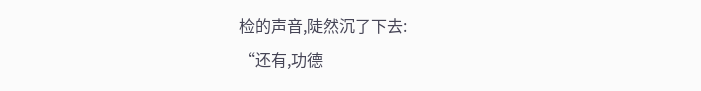检的声音,陡然沉了下去:
“还有,功德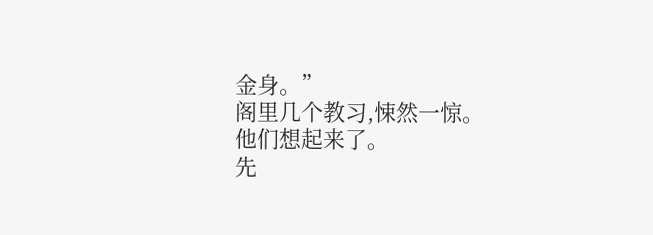金身。”
阁里几个教习,悚然一惊。
他们想起来了。
先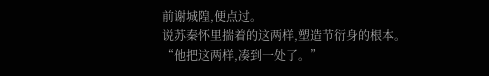前谢城隍,便点过。
说苏秦怀里揣着的这两样,塑造节衍身的根本。
“他把这两样,凑到一处了。”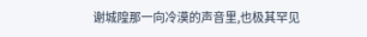谢城隍那一向冷漠的声音里,也极其罕见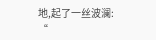地,起了一丝波澜:
“